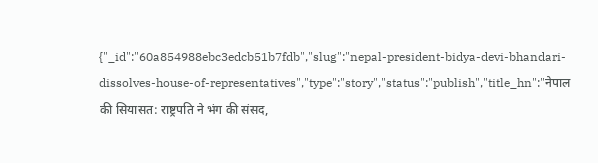{"_id":"60a854988ebc3edcb51b7fdb","slug":"nepal-president-bidya-devi-bhandari-dissolves-house-of-representatives","type":"story","status":"publish","title_hn":"नेपाल की सियासत: राष्ट्रपति ने भंग की संसद,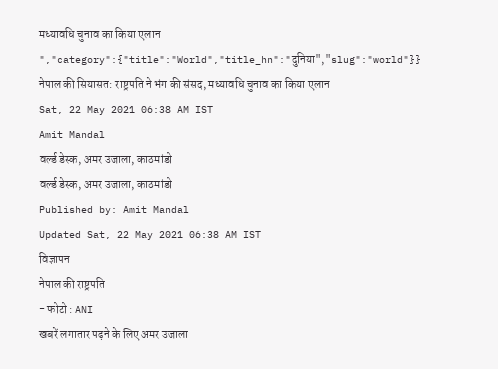मध्यावधि चुनाव का किया एलान ","category":{"title":"World","title_hn":"दुनिया","slug":"world"}}
नेपाल की सियासत: राष्ट्रपति ने भंग की संसद, मध्यावधि चुनाव का किया एलान
Sat, 22 May 2021 06:38 AM IST
Amit Mandal
वर्ल्ड डेस्क, अमर उजाला, काठमांडो
वर्ल्ड डेस्क, अमर उजाला, काठमांडो
Published by: Amit Mandal
Updated Sat, 22 May 2021 06:38 AM IST
विज्ञापन
नेपाल की राष्ट्रपति
- फोटो : ANI
खबरें लगातार पढ़ने के लिए अमर उजाला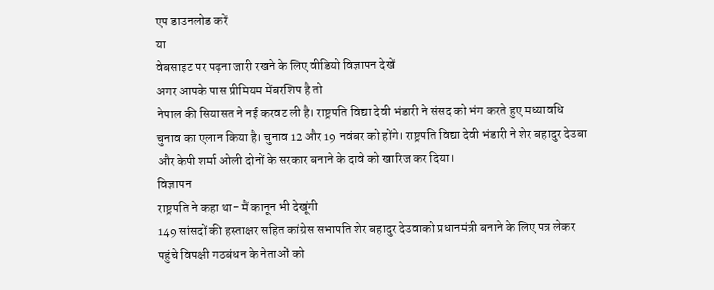एप डाउनलोड करें
या
वेबसाइट पर पढ़ना जारी रखने के लिए वीडियो विज्ञापन देखें
अगर आपके पास प्रीमियम मेंबरशिप है तो
नेपाल की सियासत ने नई करवट ली है। राष्ट्रपति विद्या देवी भंडारी ने संसद को भंग करते हुए मध्यावधि चुनाव का एलान किया है। चुनाव 12 और 19 नवंबर को होंगे। राष्ट्रपति विद्या देवी भंडारी ने शेर बहादुर देउबा और केपी शर्मा ओली दोनों के सरकार बनाने के दावे को खारिज कर दिया।
विज्ञापन
राष्ट्रपति ने कहा था- मैं कानून भी देखूंगी
149 सांसदों की हस्ताक्षर सहित कांग्रेस सभापति शेर बहादुर देउवाको प्रधानमंत्री बनाने के लिए पत्र लेकर पहुंचे विपक्षी गठबंधन के नेताओं को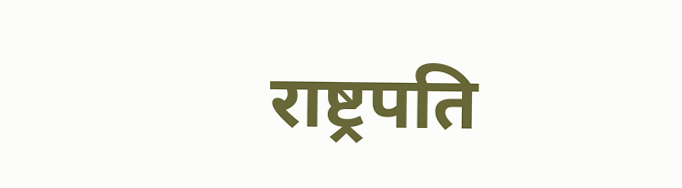राष्ट्रपति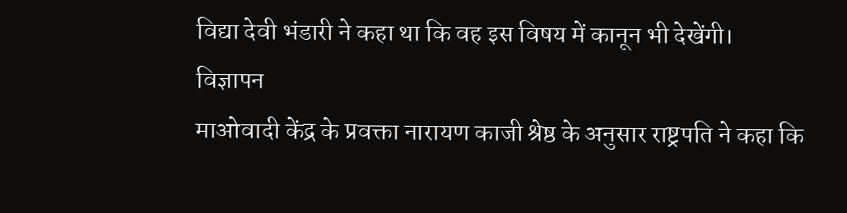विद्या देवी भंडारी ने कहा था कि वह इस विषय में कानून भी देखेंगी।
विज्ञापन
माओवादी केंद्र के प्रवक्ता नारायण काजी श्रेष्ठ के अनुसार राष्ट्रपति ने कहा कि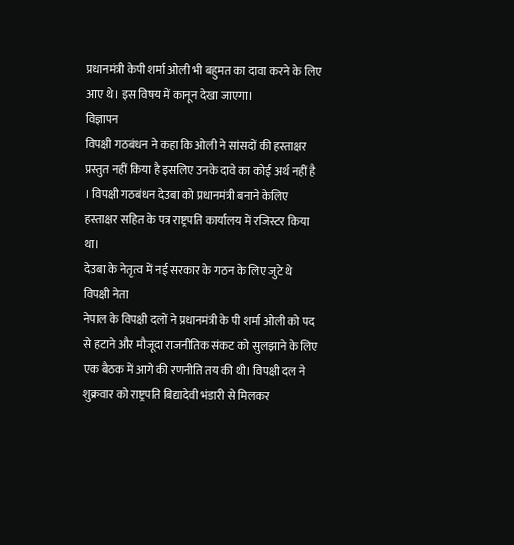प्रधानमंत्री केपी शर्मा ओली भी बहुमत का दावा करने के लिए आए थे। इस विषय में कानून देखा जाएगा।
विज्ञापन
विपक्षी गठबंधन ने कहा कि ओली ने सांसदों की हस्ताक्षर प्रस्तुत नहीं किया है इसलिए उनके दावे का कोई अर्थ नहीं है । विपक्षी गठबंधन देउबा को प्रधानमंत्री बनाने केलिए हस्ताक्षर सहित के पत्र राष्ट्रपति कार्यालय में रजिस्टर किया था।
देउबा के नेतृत्व में नई सरकार के गठन के लिए जुटे थे विपक्षी नेता
नेपाल के विपक्षी दलों ने प्रधानमंत्री के पी शर्मा ओली को पद से हटाने और मौजूदा राजनीतिक संकट को सुलझाने के लिए एक बैठक में आगे की रणनीति तय की थी। विपक्षी दल ने शुक्रवार को राष्ट्रपति बिद्यादेवी भंडारी से मिलकर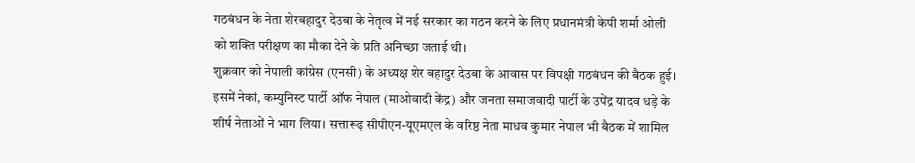गठबंधन के नेता शेरबहादुर देउबा के नेतृत्व में नई सरकार का गठन करने के लिए प्रधानमंत्री केपी शर्मा ओली को शक्ति परीक्षण का मौका देने के प्रति अनिच्छा जताई थी।
शुक्रवार को नेपाली कांग्रेस (एनसी) के अध्यक्ष शेर बहादुर देउबा के आवास पर विपक्षी गठबंधन की बैठक हुई। इसमें नेकां, कम्युनिस्ट पार्टी ऑफ नेपाल (माओवादी केंद्र) और जनता समाजवादी पार्टी के उपेंद्र यादव धड़े के शीर्ष नेताओं ने भाग लिया। सत्तारूढ़ सीपीएन-यूएमएल के वरिष्ठ नेता माधव कुमार नेपाल भी बैठक में शामिल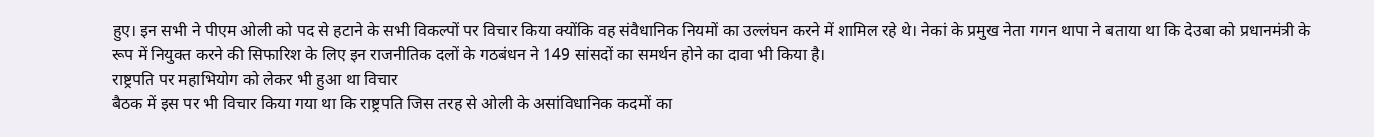हुए। इन सभी ने पीएम ओली को पद से हटाने के सभी विकल्पों पर विचार किया क्योंकि वह संवैधानिक नियमों का उल्लंघन करने में शामिल रहे थे। नेकां के प्रमुख नेता गगन थापा ने बताया था कि देउबा को प्रधानमंत्री के रूप में नियुक्त करने की सिफारिश के लिए इन राजनीतिक दलों के गठबंधन ने 149 सांसदों का समर्थन होने का दावा भी किया है।
राष्ट्रपति पर महाभियोग को लेकर भी हुआ था विचार
बैठक में इस पर भी विचार किया गया था कि राष्ट्रपति जिस तरह से ओली के असांविधानिक कदमों का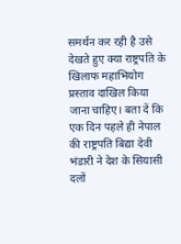समर्थन कर रही है उसे देखते हुए क्या राष्ट्रपति के खिलाफ महाभियोग प्रस्ताव दाखिल किया जाना चाहिए। बता दें कि एक दिन पहले ही नेपाल की राष्ट्रपति बिद्या देवी भंडारी ने देश के सियासी दलों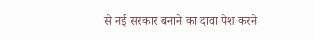से नई सरकार बनाने का दावा पेश करने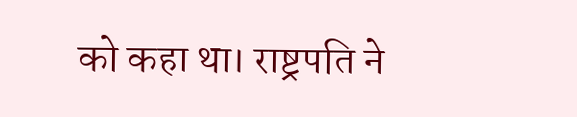को कहा था। राष्ट्रपति ने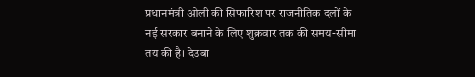प्रधानमंत्री ओली की सिफारिश पर राजनीतिक दलों के नई सरकार बनाने के लिए शुक्रवार तक की समय-सीमा तय की है। देउबा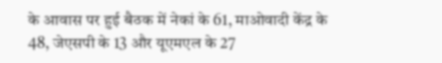के आवास पर हुई बैठक में नेकां के 61, माओवादी केंद्र के 48, जेएसपी के 13 और यूएमएल के 27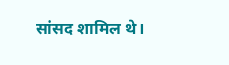सांसद शामिल थे।